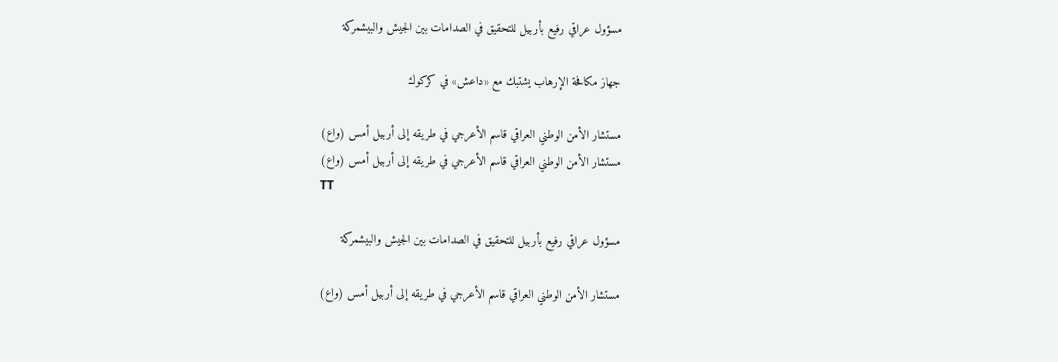مسؤول عراقي رفيع بأربيل للتحقيق في الصدامات بين الجيش والبيشمركة

جهاز مكافحة الإرهاب يشتبك مع «داعش» في كركوك

مستشار الأمن الوطني العراقي قاسم الأعرجي في طريقه إلى أربيل أمس (واع)
مستشار الأمن الوطني العراقي قاسم الأعرجي في طريقه إلى أربيل أمس (واع)
TT

مسؤول عراقي رفيع بأربيل للتحقيق في الصدامات بين الجيش والبيشمركة

مستشار الأمن الوطني العراقي قاسم الأعرجي في طريقه إلى أربيل أمس (واع)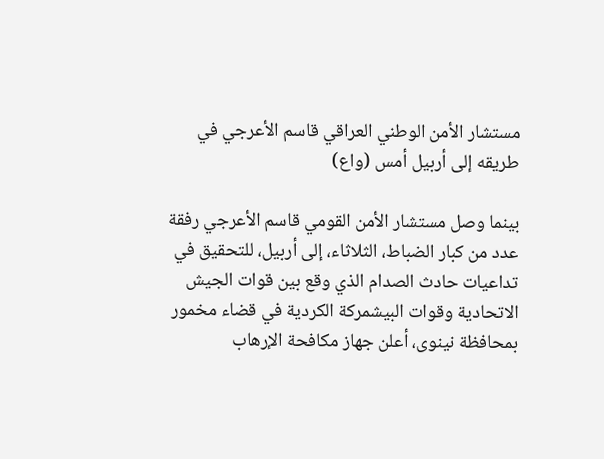مستشار الأمن الوطني العراقي قاسم الأعرجي في طريقه إلى أربيل أمس (واع)

بينما وصل مستشار الأمن القومي قاسم الأعرجي رفقة عدد من كبار الضباط، الثلاثاء، إلى أربيل، للتحقيق في تداعيات حادث الصدام الذي وقع بين قوات الجيش الاتحادية وقوات البيشمركة الكردية في قضاء مخمور بمحافظة نينوى، أعلن جهاز مكافحة الإرهاب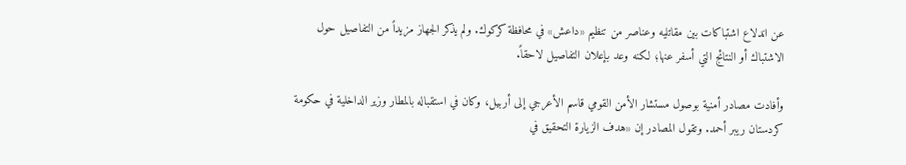عن اندلاع اشتباكات بين مقاتليه وعناصر من تنظيم «داعش» في محافظة كركوك. ولم يذكر الجهاز مزيداً من التفاصيل حول الاشتباك أو النتائج التي أسفر عنها؛ لكنه وعد بإعلان التفاصيل لاحقاً.

وأفادت مصادر أمنية بوصول مستشار الأمن القومي قاسم الأعرجي إلى أربيل، وكان في استقباله بالمطار وزير الداخلية في حكومة كردستان ريبر أحمد. وتقول المصادر إن «هدف الزيارة التحقيق في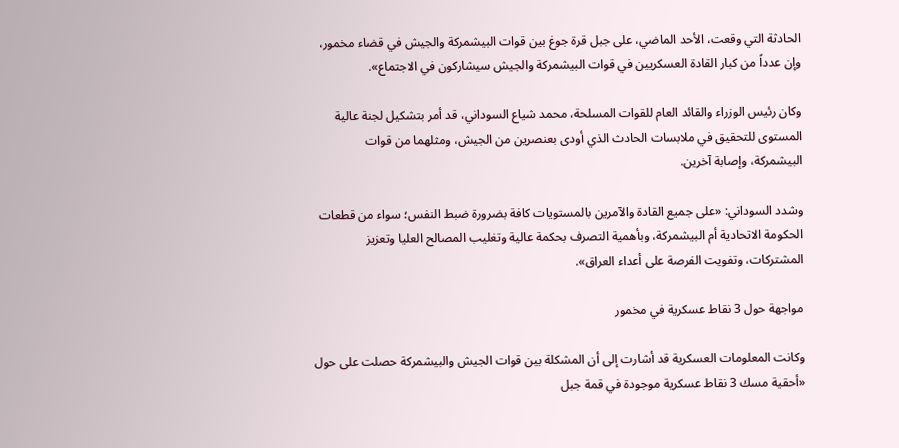الحادثة التي وقعت، الأحد الماضي، على جبل قرة جوغ بين قوات البيشمركة والجيش في قضاء مخمور، وإن عدداً من كبار القادة العسكريين في قوات البيشمركة والجيش سيشاركون في الاجتماع».

وكان رئيس الوزراء والقائد العام للقوات المسلحة، محمد شياع السوداني، قد أمر بتشكيل لجنة عالية المستوى للتحقيق في ملابسات الحادث الذي أودى بعنصرين من الجيش، ومثلهما من قوات البيشمركة، وإصابة آخرين.

وشدد السوداني: «على جميع القادة والآمرين بالمستويات كافة بضرورة ضبط النفس؛ سواء من قطعات الحكومة الاتحادية أم البيشمركة، وبأهمية التصرف بحكمة عالية وتغليب المصالح العليا وتعزيز المشتركات، وتفويت الفرصة على أعداء العراق».

مواجهة حول 3 نقاط عسكرية في مخمور

وكانت المعلومات العسكرية قد أشارت إلى أن المشكلة بين قوات الجيش والبيشمركة حصلت على حول «أحقية مسك 3 نقاط عسكرية موجودة في قمة جبل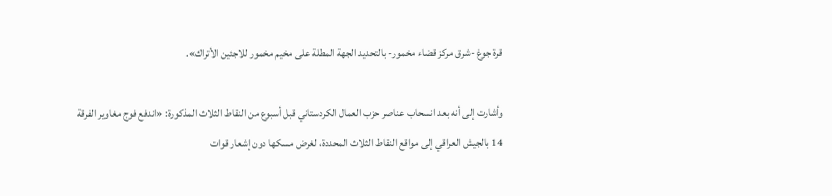قرة جوغ -شرق مركز قضاء مخمور- بالتحديد الجهة المطلة على مخيم مخمور للاجئين الأتراك».

وأشارت إلى أنه بعد انسحاب عناصر حزب العمال الكردستاني قبل أسبوع من النقاط الثلاث المذكورة: «اندفع فوج مغاوير الفرقة 14 بالجيش العراقي إلى مواقع النقاط الثلاث المحددة، لغرض مسكها دون إشعار قوات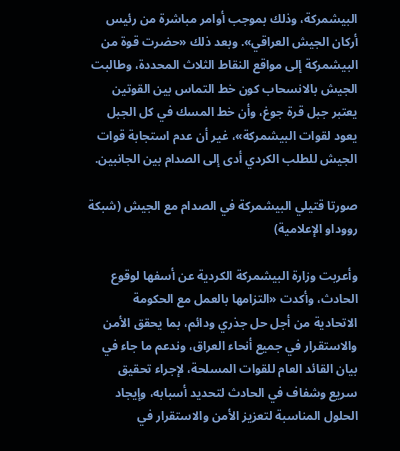البيشمركة، وذلك بموجب أوامر مباشرة من رئيس أركان الجيش العراقي». وبعد ذلك «حضرت قوة من البيشمركة إلى مواقع النقاط الثلاث المحددة، وطالبت الجيش بالانسحاب كون خط التماس بين القوتين يعتبر جبل قرة جوغ، وأن خط المسك في كل الجبل يعود لقوات البيشمركة»، غير أن عدم استجابة قوات الجيش للطلب الكردي أدى إلى الصدام بين الجانبين.

صورتا قتيلي البيشمركة في الصدام مع الجيش (شبكة رووداو الإعلامية)

وأعربت وزارة البيشمركة الكردية عن أسفها لوقوع الحادث، وأكدت «التزامها بالعمل مع الحكومة الاتحادية من أجل حل جذري ودائم، بما يحقق الأمن والاستقرار في جميع أنحاء العراق، وندعم ما جاء في بيان القائد العام للقوات المسلحة، لإجراء تحقيق سريع وشفاف في الحادث لتحديد أسبابه، وإيجاد الحلول المناسبة لتعزيز الأمن والاستقرار في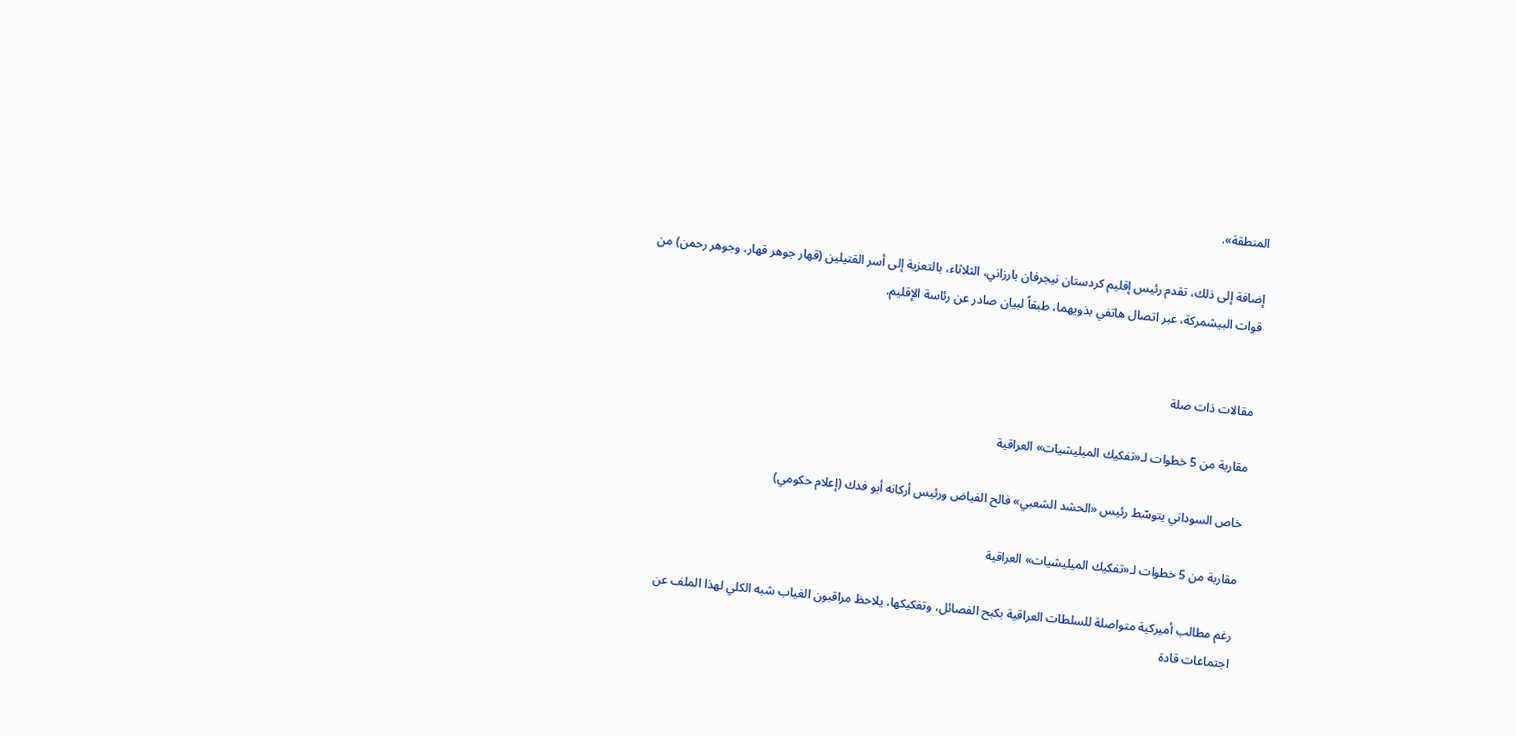المنطقة».

إضافة إلى ذلك، تقدم رئيس إقليم كردستان نيجرفان بارزاني، الثلاثاء، بالتعزية إلى أسر القتيلين (قهار جوهر قهار، وجوهر رحمن) من قوات البيشمركة، عبر اتصال هاتفي بذويهما، طبقاً لبيان صادر عن رئاسة الإقليم.


مقالات ذات صلة

مقاربة من 5 خطوات لـ«تفكيك الميليشيات» العراقية

خاص السوداني يتوسّط رئيس «الحشد الشعبي» فالح الفياض ورئيس أركانه أبو فدك (إعلام حكومي)

مقاربة من 5 خطوات لـ«تفكيك الميليشيات» العراقية

رغم مطالب أميركية متواصلة للسلطات العراقية بكبح الفصائل، وتفكيكها، يلاحظ مراقبون الغياب شبه الكلي لهذا الملف عن اجتماعات قادة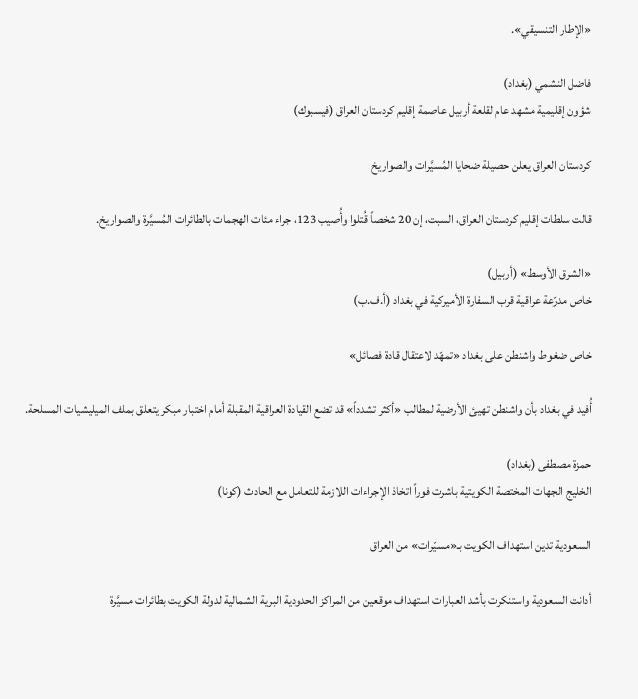«الإطار التنسيقي».

فاضل النشمي (بغداد)
شؤون إقليمية مشهد عام لقلعة أربيل عاصمة إقليم كردستان العراق (فيسبوك)

كردستان العراق يعلن حصيلة ضحايا المُسيَّرات والصواريخ

قالت سلطات إقليم كردستان العراق، السبت، إن 20 شخصاً قُتلوا وأُصيب 123، جراء مئات الهجمات بالطائرات المُسيَّرة والصواريخ.

«الشرق الأوسط» (أربيل)
خاص مدرّعة عراقية قرب السفارة الأميركية في بغداد (أ.ف.ب)

خاص ضغوط واشنطن على بغداد «تمهّد لاعتقال قادة فصائل»

أُفيد في بغداد بأن واشنطن تهيئ الأرضية لمطالب «أكثر تشدداً» قد تضع القيادة العراقية المقبلة أمام اختبار مبكر يتعلق بملف الميليشيات المسلحة.

حمزة مصطفى (بغداد)
الخليج الجهات المختصة الكويتية باشرت فوراً اتخاذ الإجراءات اللازمة للتعامل مع الحادث (كونا)

السعودية تدين استهداف الكويت بـ«مسيّرات» من العراق

أدانت السعودية واستنكرت بأشد العبارات استهداف موقعين من المراكز الحدودية البرية الشمالية لدولة الكويت بطائرات مسيَّرة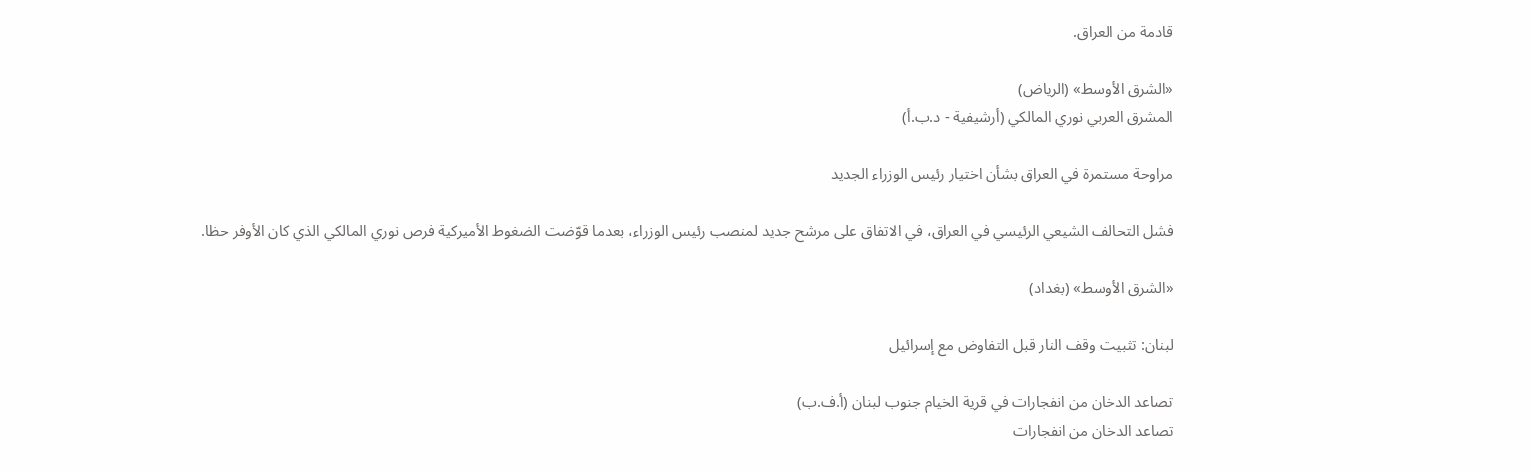قادمة من العراق.

«الشرق الأوسط» (الرياض)
المشرق العربي نوري المالكي (أرشيفية - د.ب.أ)

مراوحة مستمرة في العراق بشأن اختيار رئيس الوزراء الجديد

فشل التحالف الشيعي الرئيسي في العراق، في الاتفاق على مرشح جديد لمنصب رئيس الوزراء، بعدما قوّضت الضغوط الأميركية فرص نوري المالكي الذي كان الأوفر حظا.

«الشرق الأوسط» (بغداد)

لبنان: تثبيت وقف النار قبل التفاوض مع إسرائيل

تصاعد الدخان من انفجارات في قرية الخيام جنوب لبنان (أ.ف.ب)
تصاعد الدخان من انفجارات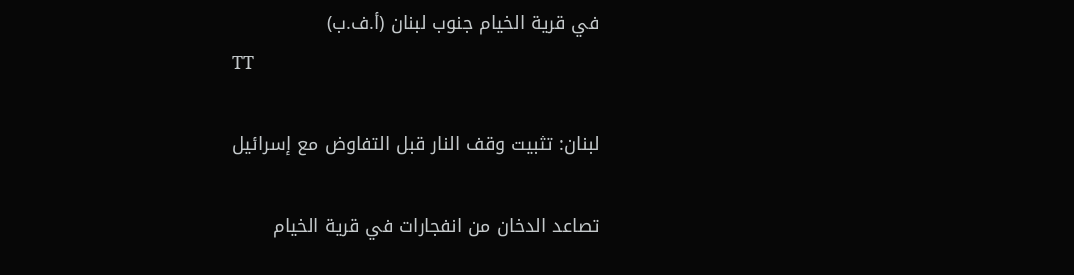في قرية الخيام جنوب لبنان (أ.ف.ب)
TT

لبنان: تثبيت وقف النار قبل التفاوض مع إسرائيل

تصاعد الدخان من انفجارات في قرية الخيام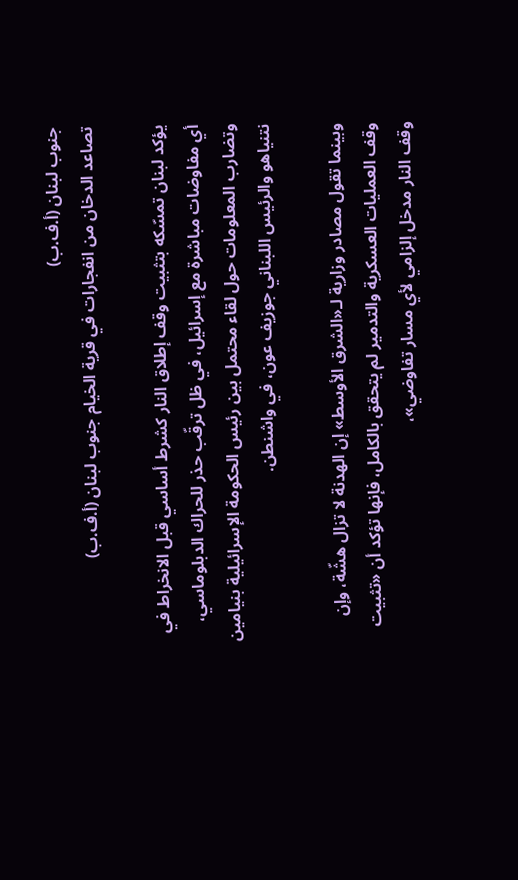جنوب لبنان (أ.ف.ب)
تصاعد الدخان من انفجارات في قرية الخيام جنوب لبنان (أ.ف.ب)

يؤكد لبنان تمسّكه بتثبيت وقف إطلاق النار كشرط أساسي قبل الانخراط في أي مفاوضات مباشرة مع إسرائيل، في ظل ترقّب حذر للحراك الدبلوماسي، وتضارب المعلومات حول لقاء محتمل بين رئيس الحكومة الإسرائيلية بنيامين نتنياهو والرئيس اللبناني جوزيف عون، في واشنطن.

وبينما تقول مصادر وزارية لـ«الشرق الأوسط» إن الهدنة لا تزال هشّة، وإن وقف العمليات العسكرية والتدمير لم يتحقق بالكامل، فإنها تؤكد أن «تثبيت وقف النار مدخل إلزامي لأي مسار تفاوضي»،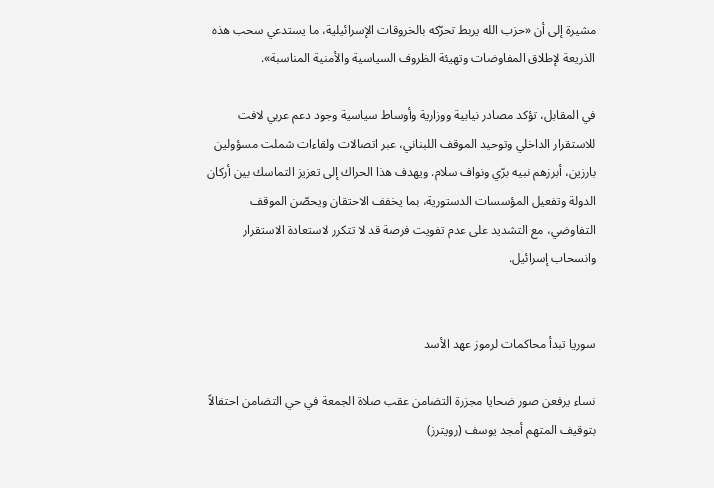مشيرة إلى أن «حزب الله يربط تحرّكه بالخروقات الإسرائيلية، ما يستدعي سحب هذه الذريعة لإطلاق المفاوضات وتهيئة الظروف السياسية والأمنية المناسبة».

في المقابل، تؤكد مصادر نيابية ووزارية وأوساط سياسية وجود دعم عربي لافت للاستقرار الداخلي وتوحيد الموقف اللبناني، عبر اتصالات ولقاءات شملت مسؤولين بارزين، أبرزهم نبيه برّي ونواف سلام. ويهدف هذا الحراك إلى تعزيز التماسك بين أركان الدولة وتفعيل المؤسسات الدستورية، بما يخفف الاحتقان ويحصّن الموقف التفاوضي، مع التشديد على عدم تفويت فرصة قد لا تتكرر لاستعادة الاستقرار وانسحاب إسرائيل.


سوريا تبدأ محاكمات لرموز عهد الأسد

نساء يرفعن صور ضحايا مجزرة التضامن عقب صلاة الجمعة في حي التضامن احتفالاً بتوقيف المتهم أمجد يوسف (رويترز)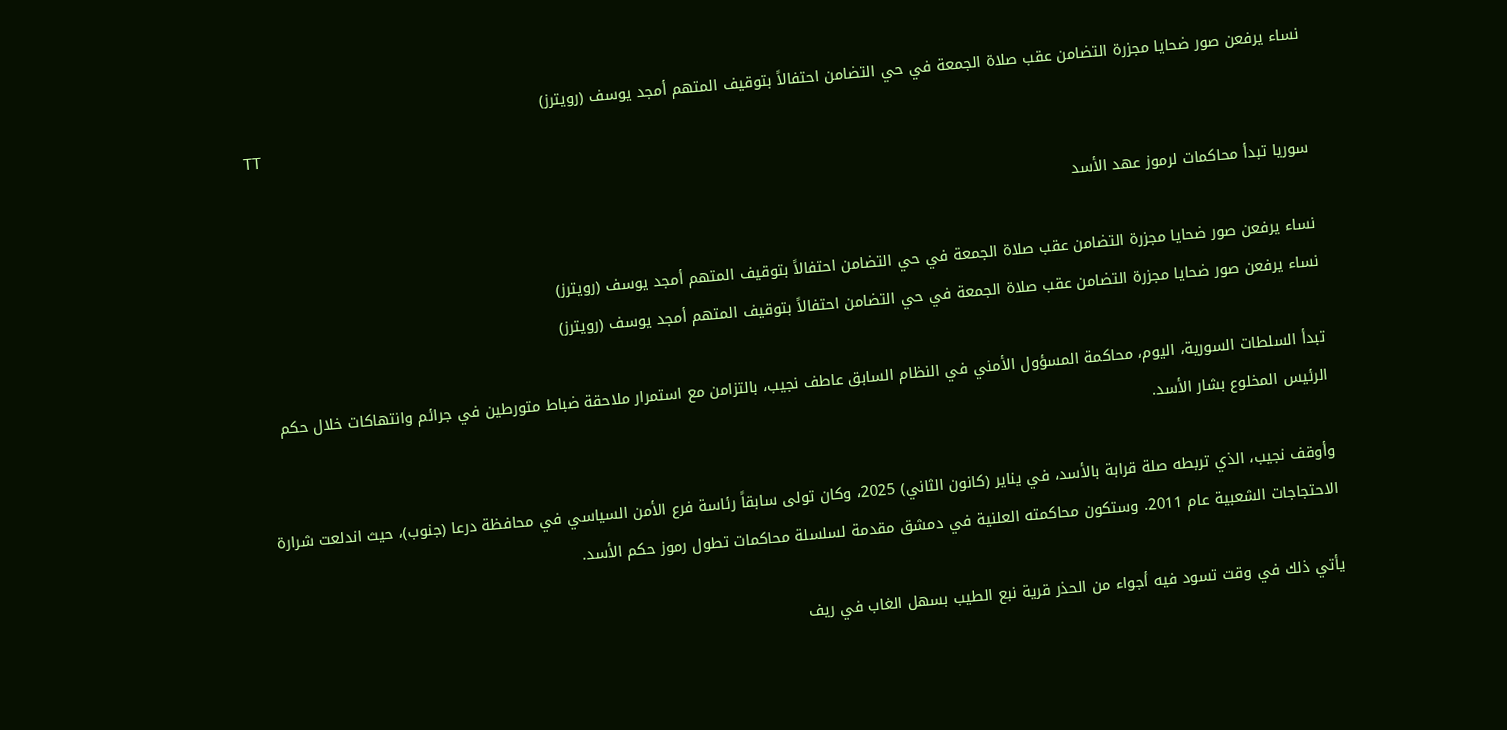نساء يرفعن صور ضحايا مجزرة التضامن عقب صلاة الجمعة في حي التضامن احتفالاً بتوقيف المتهم أمجد يوسف (رويترز)
TT

سوريا تبدأ محاكمات لرموز عهد الأسد

نساء يرفعن صور ضحايا مجزرة التضامن عقب صلاة الجمعة في حي التضامن احتفالاً بتوقيف المتهم أمجد يوسف (رويترز)
نساء يرفعن صور ضحايا مجزرة التضامن عقب صلاة الجمعة في حي التضامن احتفالاً بتوقيف المتهم أمجد يوسف (رويترز)

تبدأ السلطات السورية، اليوم، محاكمة المسؤول الأمني في النظام السابق عاطف نجيب، بالتزامن مع استمرار ملاحقة ضباط متورطين في جرائم وانتهاكات خلال حكم الرئيس المخلوع بشار الأسد.

وأوقف نجيب، الذي تربطه صلة قرابة بالأسد، في يناير (كانون الثاني) 2025، وكان تولى سابقاً رئاسة فرع الأمن السياسي في محافظة درعا (جنوب)، حيث اندلعت شرارة الاحتجاجات الشعبية عام 2011. وستكون محاكمته العلنية في دمشق مقدمة لسلسلة محاكمات تطول رموز حكم الأسد.

يأتي ذلك في وقت تسود فيه أجواء من الحذر قرية نبع الطيب بسهل الغاب في ريف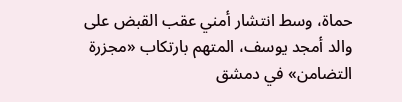حماة، وسط انتشار أمني عقب القبض على والد أمجد يوسف، المتهم بارتكاب «مجزرة التضامن» في دمشق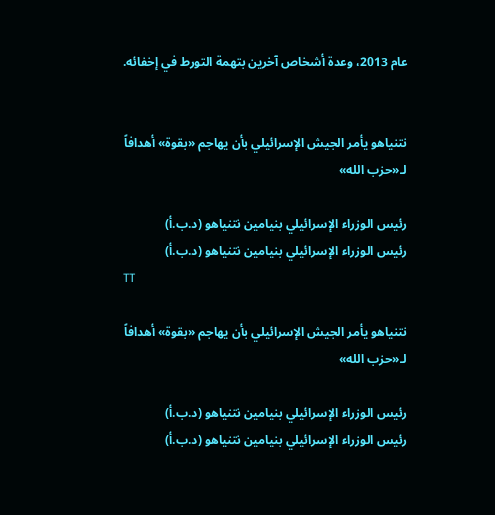عام 2013، وعدة أشخاص آخرين بتهمة التورط في إخفائه.


نتنياهو يأمر الجيش الإسرائيلي بأن يهاجم «بقوة» أهدافاً لـ«حزب الله»

رئيس الوزراء الإسرائيلي بنيامين نتنياهو (د.ب.أ)
رئيس الوزراء الإسرائيلي بنيامين نتنياهو (د.ب.أ)
TT

نتنياهو يأمر الجيش الإسرائيلي بأن يهاجم «بقوة» أهدافاً لـ«حزب الله»

رئيس الوزراء الإسرائيلي بنيامين نتنياهو (د.ب.أ)
رئيس الوزراء الإسرائيلي بنيامين نتنياهو (د.ب.أ)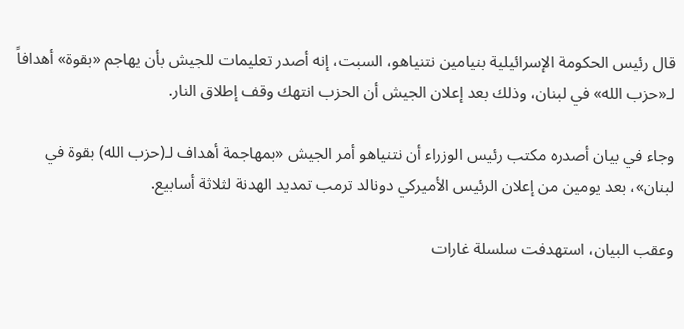قال رئيس الحكومة الإسرائيلية بنيامين نتنياهو، السبت، إنه أصدر تعليمات للجيش بأن يهاجم «بقوة» أهدافاً لـ«حزب الله» في لبنان، وذلك بعد إعلان الجيش أن الحزب انتهك وقف إطلاق النار.

وجاء في بيان أصدره مكتب رئيس الوزراء أن نتنياهو أمر الجيش «بمهاجمة أهداف لـ(حزب الله) بقوة في لبنان»، بعد يومين من إعلان الرئيس الأميركي دونالد ترمب تمديد الهدنة لثلاثة أسابيع.

وعقب البيان، استهدفت سلسلة غارات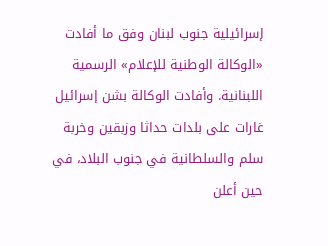إسرائيلية جنوب لبنان وفق ما أفادت «الوكالة الوطنية للإعلام» الرسمية اللبنانية. وأفادت الوكالة بشن إسرائيل غارات على بلدات حداثا وزبقين وخربة سلم والسلطانية في جنوب البلاد، في حين أعلن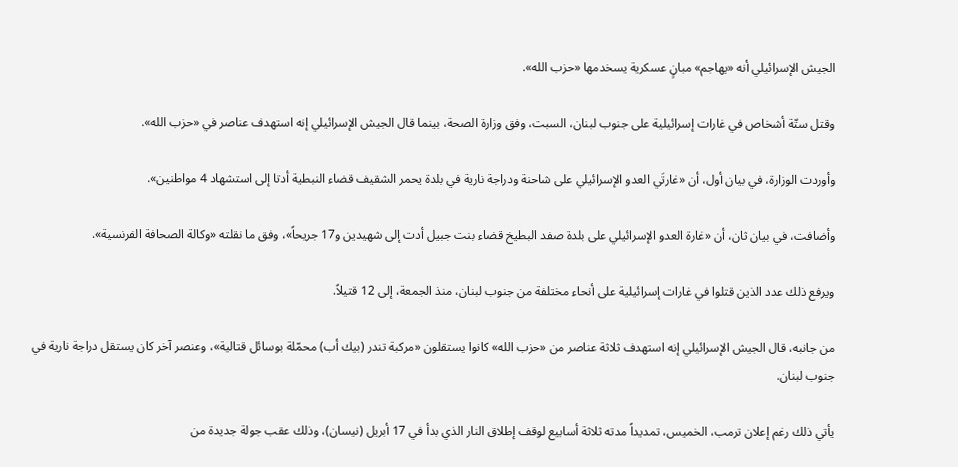الجيش الإسرائيلي أنه «يهاجم» مبانٍ عسكرية يسخدمها «حزب الله».

وقتل ستّة أشخاص في غارات إسرائيلية على جنوب لبنان، السبت، وفق وزارة الصحة، بينما قال الجيش الإسرائيلي إنه استهدف عناصر في «حزب الله».

وأوردت الوزارة، في بيان أول، أن «غارتَي العدو الإسرائيلي على شاحنة ودراجة نارية في بلدة يحمر الشقيف قضاء النبطية أدتا إلى استشهاد 4 مواطنين».

وأضافت، في بيان ثان، أن «غارة العدو الإسرائيلي على بلدة صفد البطيخ قضاء بنت جبيل أدت إلى شهيدين و17 جريحاً»، وفق ما نقلته «وكالة الصحافة الفرنسية».

ويرفع ذلك عدد الذين قتلوا في غارات إسرائيلية على أنحاء مختلفة من جنوب لبنان، منذ الجمعة، إلى 12 قتيلاً.

من جانبه، قال الجيش الإسرائيلي إنه استهدف ثلاثة عناصر من «حزب الله» كانوا يستقلون «مركبة تندر (بيك أب) محمّلة بوسائل قتالية»، وعنصر آخر كان يستقل دراجة نارية في جنوب لبنان.

يأتي ذلك رغم إعلان ترمب، الخميس، تمديداً مدته ثلاثة أسابيع لوقف إطلاق النار الذي بدأ في 17 أبريل (نيسان)، وذلك عقب جولة جديدة من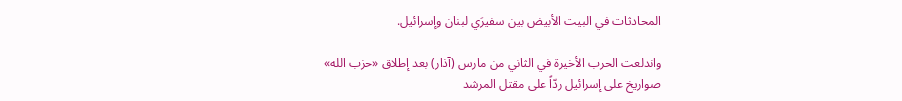المحادثات في البيت الأبيض بين سفيرَي لبنان وإسرائيل.

واندلعت الحرب الأخيرة في الثاني من مارس (آذار) بعد إطلاق «حزب الله» صواريخ على إسرائيل ردّاً على مقتل المرشد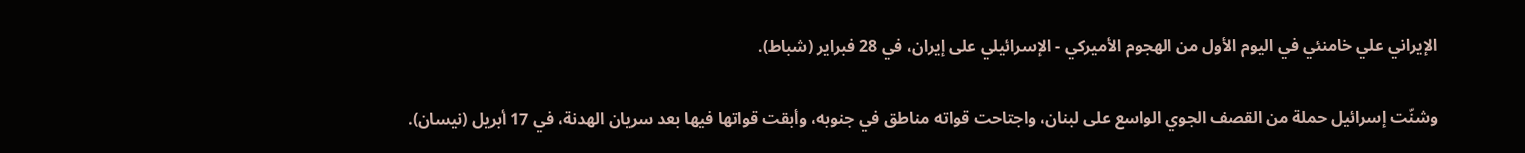الإيراني علي خامنئي في اليوم الأول من الهجوم الأميركي - الإسرائيلي على إيران، في 28 فبراير (شباط).

وشنّت إسرائيل حملة من القصف الجوي الواسع على لبنان، واجتاحت قواته مناطق في جنوبه، وأبقت قواتها فيها بعد سريان الهدنة، في 17 أبريل (نيسان).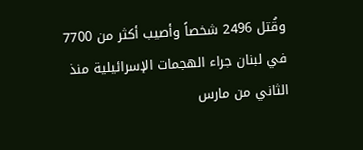وقُتل 2496 شخصاً وأصيب أكثر من 7700 في لبنان جراء الهجمات الإسرائيلية منذ الثاني من مارس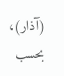(آذار)، بحسب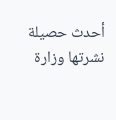أحدث حصيلة نشرتها وزارة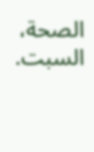الصحة، السبت.